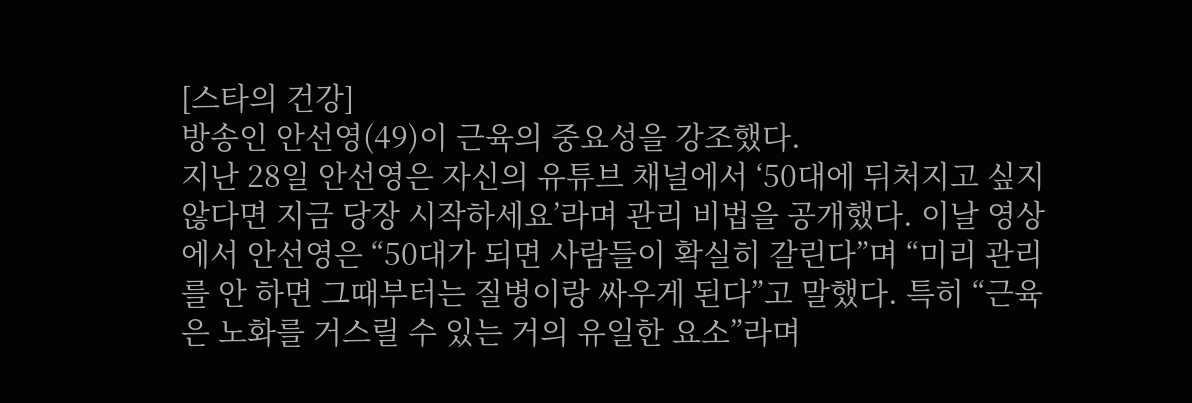[스타의 건강]
방송인 안선영(49)이 근육의 중요성을 강조했다.
지난 28일 안선영은 자신의 유튜브 채널에서 ‘50대에 뒤처지고 싶지 않다면 지금 당장 시작하세요’라며 관리 비법을 공개했다. 이날 영상에서 안선영은 “50대가 되면 사람들이 확실히 갈린다”며 “미리 관리를 안 하면 그때부터는 질병이랑 싸우게 된다”고 말했다. 특히 “근육은 노화를 거스릴 수 있는 거의 유일한 요소”라며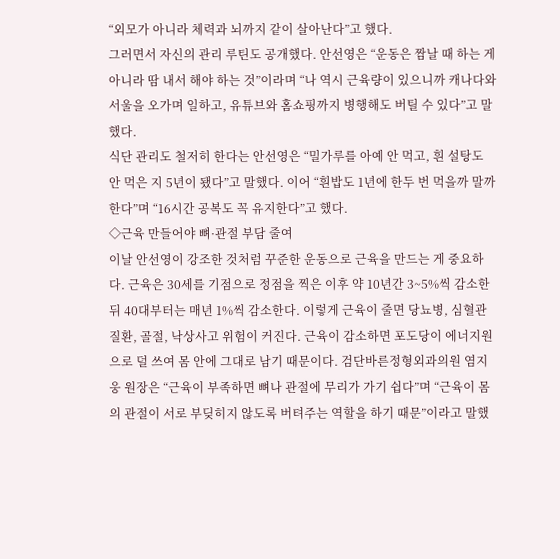“외모가 아니라 체력과 뇌까지 같이 살아난다”고 했다.
그러면서 자신의 관리 루틴도 공개했다. 안선영은 “운동은 짬날 때 하는 게 아니라 땀 내서 해야 하는 것”이라며 “나 역시 근육량이 있으니까 캐나다와 서울을 오가며 일하고, 유튜브와 홈쇼핑까지 병행해도 버틸 수 있다”고 말했다.
식단 관리도 철저히 한다는 안선영은 “밀가루를 아예 안 먹고, 흰 설탕도 안 먹은 지 5년이 됐다”고 말했다. 이어 “흰밥도 1년에 한두 번 먹을까 말까 한다”며 “16시간 공복도 꼭 유지한다”고 했다.
◇근육 만들어야 뼈·관절 부담 줄여
이날 안선영이 강조한 것처럼 꾸준한 운동으로 근육을 만드는 게 중요하다. 근육은 30세를 기점으로 정점을 찍은 이후 약 10년간 3~5%씩 감소한 뒤 40대부터는 매년 1%씩 감소한다. 이렇게 근육이 줄면 당뇨병, 심혈관질환, 골절, 낙상사고 위험이 커진다. 근육이 감소하면 포도당이 에너지원으로 덜 쓰여 몸 안에 그대로 남기 때문이다. 검단바른정형외과의원 염지웅 원장은 “근육이 부족하면 뼈나 관절에 무리가 가기 쉽다”며 “근육이 몸의 관절이 서로 부딪히지 않도록 버텨주는 역할을 하기 때문”이라고 말했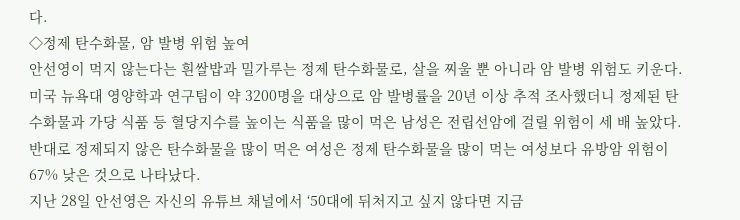다.
◇정제 탄수화물, 암 발병 위험 높여
안선영이 먹지 않는다는 흰쌀밥과 밀가루는 정제 탄수화물로, 살을 찌울 뿐 아니라 암 발병 위험도 키운다. 미국 뉴욕대 영양학과 연구팀이 약 3200명을 대상으로 암 발병률을 20년 이상 추적 조사했더니 정제된 탄수화물과 가당 식품 등 혈당지수를 높이는 식품을 많이 먹은 남성은 전립선암에 걸릴 위험이 세 배 높았다. 반대로 정제되지 않은 탄수화물을 많이 먹은 여성은 정제 탄수화물을 많이 먹는 여성보다 유방암 위험이 67% 낮은 것으로 나타났다.
지난 28일 안선영은 자신의 유튜브 채널에서 ‘50대에 뒤처지고 싶지 않다면 지금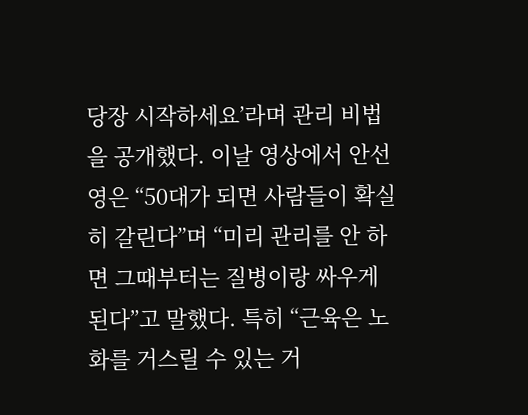당장 시작하세요’라며 관리 비법을 공개했다. 이날 영상에서 안선영은 “50대가 되면 사람들이 확실히 갈린다”며 “미리 관리를 안 하면 그때부터는 질병이랑 싸우게 된다”고 말했다. 특히 “근육은 노화를 거스릴 수 있는 거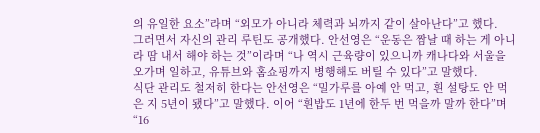의 유일한 요소”라며 “외모가 아니라 체력과 뇌까지 같이 살아난다”고 했다.
그러면서 자신의 관리 루틴도 공개했다. 안선영은 “운동은 짬날 때 하는 게 아니라 땀 내서 해야 하는 것”이라며 “나 역시 근육량이 있으니까 캐나다와 서울을 오가며 일하고, 유튜브와 홈쇼핑까지 병행해도 버틸 수 있다”고 말했다.
식단 관리도 철저히 한다는 안선영은 “밀가루를 아예 안 먹고, 흰 설탕도 안 먹은 지 5년이 됐다”고 말했다. 이어 “흰밥도 1년에 한두 번 먹을까 말까 한다”며 “16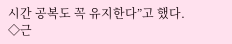시간 공복도 꼭 유지한다”고 했다.
◇근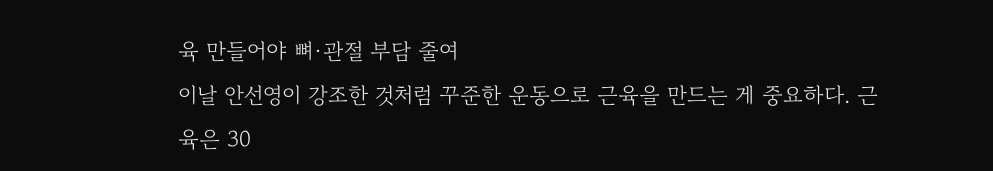육 만들어야 뼈·관절 부담 줄여
이날 안선영이 강조한 것처럼 꾸준한 운동으로 근육을 만드는 게 중요하다. 근육은 30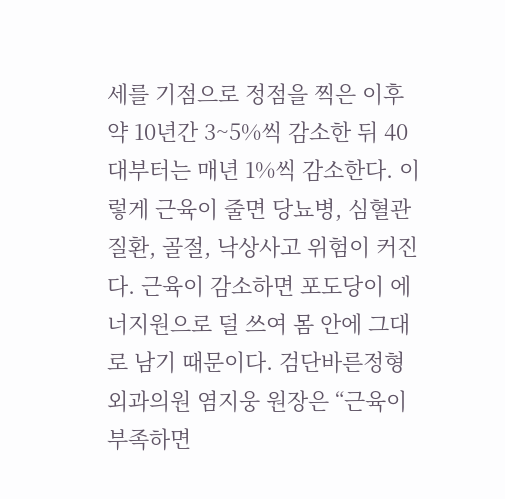세를 기점으로 정점을 찍은 이후 약 10년간 3~5%씩 감소한 뒤 40대부터는 매년 1%씩 감소한다. 이렇게 근육이 줄면 당뇨병, 심혈관질환, 골절, 낙상사고 위험이 커진다. 근육이 감소하면 포도당이 에너지원으로 덜 쓰여 몸 안에 그대로 남기 때문이다. 검단바른정형외과의원 염지웅 원장은 “근육이 부족하면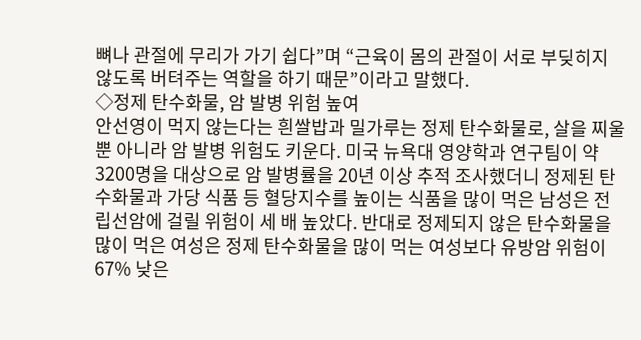뼈나 관절에 무리가 가기 쉽다”며 “근육이 몸의 관절이 서로 부딪히지 않도록 버텨주는 역할을 하기 때문”이라고 말했다.
◇정제 탄수화물, 암 발병 위험 높여
안선영이 먹지 않는다는 흰쌀밥과 밀가루는 정제 탄수화물로, 살을 찌울 뿐 아니라 암 발병 위험도 키운다. 미국 뉴욕대 영양학과 연구팀이 약 3200명을 대상으로 암 발병률을 20년 이상 추적 조사했더니 정제된 탄수화물과 가당 식품 등 혈당지수를 높이는 식품을 많이 먹은 남성은 전립선암에 걸릴 위험이 세 배 높았다. 반대로 정제되지 않은 탄수화물을 많이 먹은 여성은 정제 탄수화물을 많이 먹는 여성보다 유방암 위험이 67% 낮은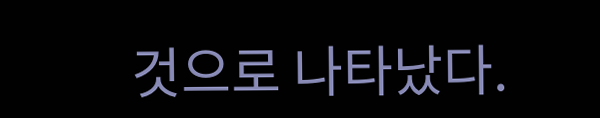것으로 나타났다.